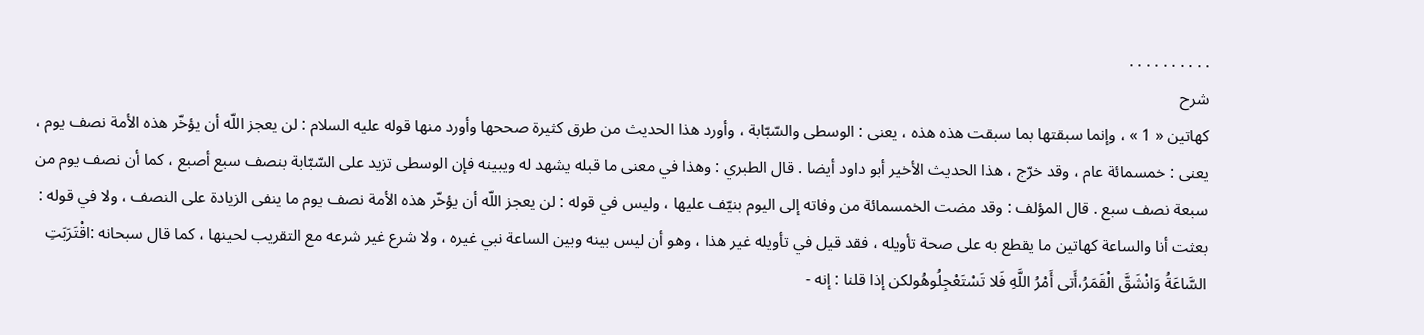. . . . . . . . . .
شرح
كهاتين « 1 » ، وإنما سبقتها بما سبقت هذه هذه ، يعنى : الوسطى والسّبّابة ، وأورد هذا الحديث من طرق كثيرة صححها وأورد منها قوله عليه السلام : لن يعجز اللّه أن يؤخّر هذه الأمة نصف يوم ، يعنى : خمسمائة عام ، وقد خرّج ، هذا الحديث الأخير أبو داود أيضا . قال الطبري : وهذا في معنى ما قبله يشهد له ويبينه فإن الوسطى تزيد على السّبّابة بنصف سبع أصبع ، كما أن نصف يوم من سبعة نصف سبع . قال المؤلف : وقد مضت الخمسمائة من وفاته إلى اليوم بنيّف عليها ، وليس في قوله : لن يعجز اللّه أن يؤخّر هذه الأمة نصف يوم ما ينفى الزيادة على النصف ، ولا في قوله : بعثت أنا والساعة كهاتين ما يقطع به على صحة تأويله ، فقد قيل في تأويله غير هذا ، وهو أن ليس بينه وبين الساعة نبي غيره ، ولا شرع غير شرعه مع التقريب لحينها ، كما قال سبحانه :اقْتَرَبَتِ السَّاعَةُ وَانْشَقَّ الْقَمَرُ،أَتى أَمْرُ اللَّهِ فَلا تَسْتَعْجِلُوهُولكن إذا قلنا : إنه -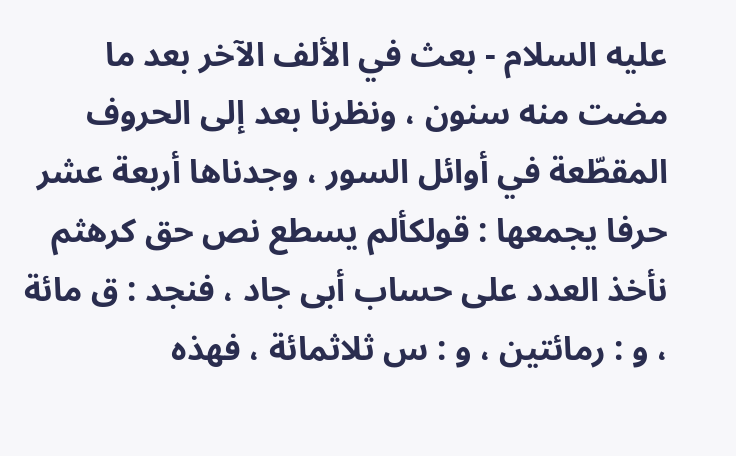عليه السلام - بعث في الألف الآخر بعد ما مضت منه سنون ، ونظرنا بعد إلى الحروف المقطّعة في أوائل السور ، وجدناها أربعة عشر حرفا يجمعها : قولكألم يسطع نص حق كرهثم نأخذ العدد على حساب أبى جاد ، فنجد : ق مائة ، و : رمائتين ، و : س ثلاثمائة ، فهذه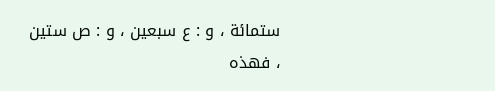ستمائة ، و : ع سبعين ، و : ص ستين ، فهذه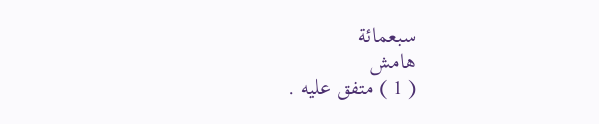سبعمائة
هامش
( 1 ) متفق عليه .